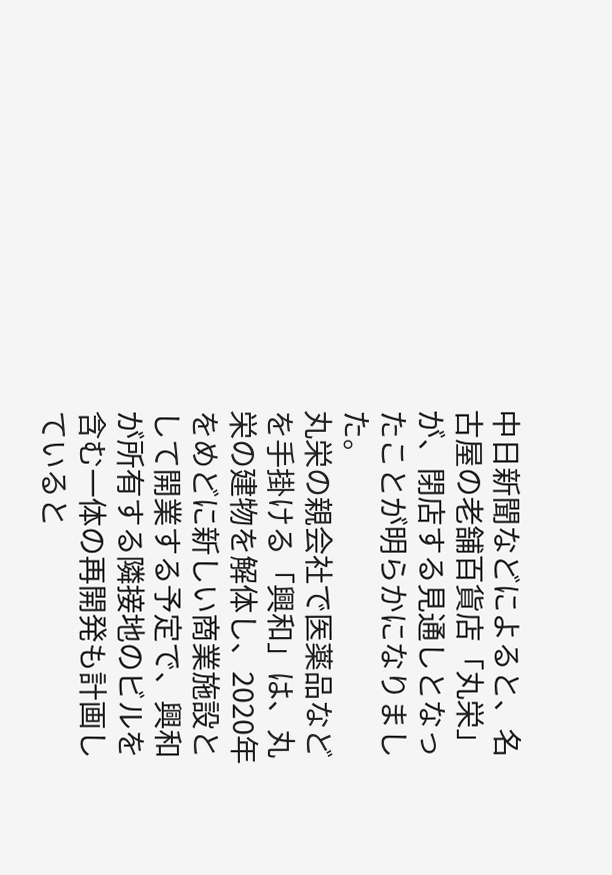中日新聞などによると、名古屋の老舗百貨店「丸栄」が、閉店する見通しとなったことが明らかになりました。
丸栄の親会社で医薬品などを手掛ける「興和」は、丸栄の建物を解体し、2020年をめどに新しい商業施設として開業する予定で、興和が所有する隣接地のビルを含む一体の再開発も計画していると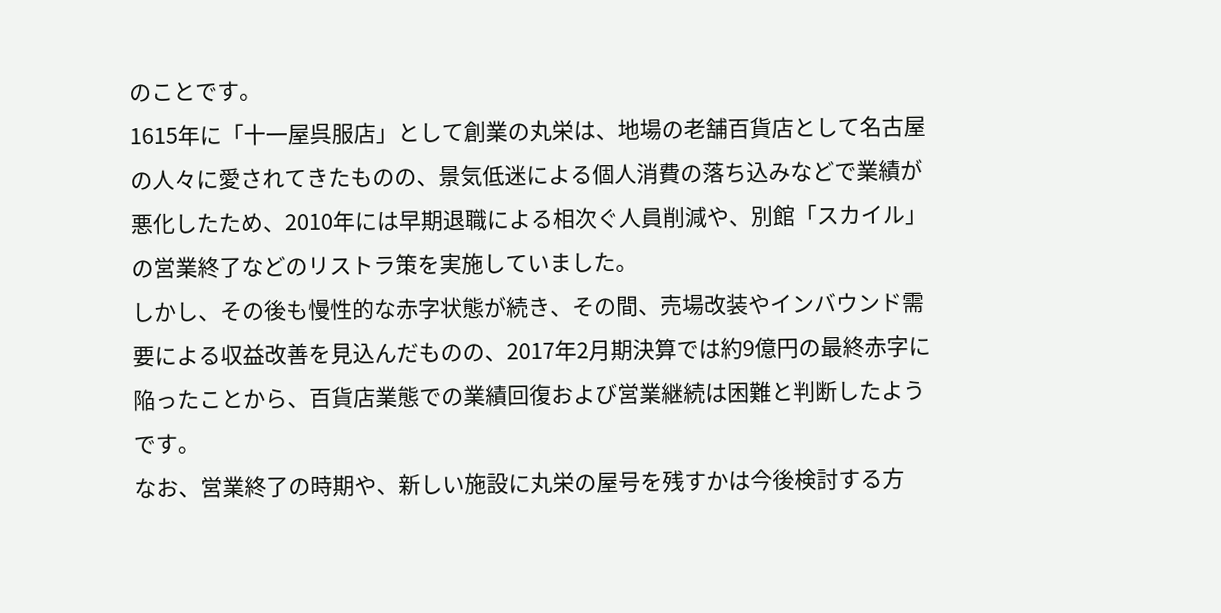のことです。
1615年に「十一屋呉服店」として創業の丸栄は、地場の老舗百貨店として名古屋の人々に愛されてきたものの、景気低迷による個人消費の落ち込みなどで業績が悪化したため、2010年には早期退職による相次ぐ人員削減や、別館「スカイル」の営業終了などのリストラ策を実施していました。
しかし、その後も慢性的な赤字状態が続き、その間、売場改装やインバウンド需要による収益改善を見込んだものの、2017年2月期決算では約9億円の最終赤字に陥ったことから、百貨店業態での業績回復および営業継続は困難と判断したようです。
なお、営業終了の時期や、新しい施設に丸栄の屋号を残すかは今後検討する方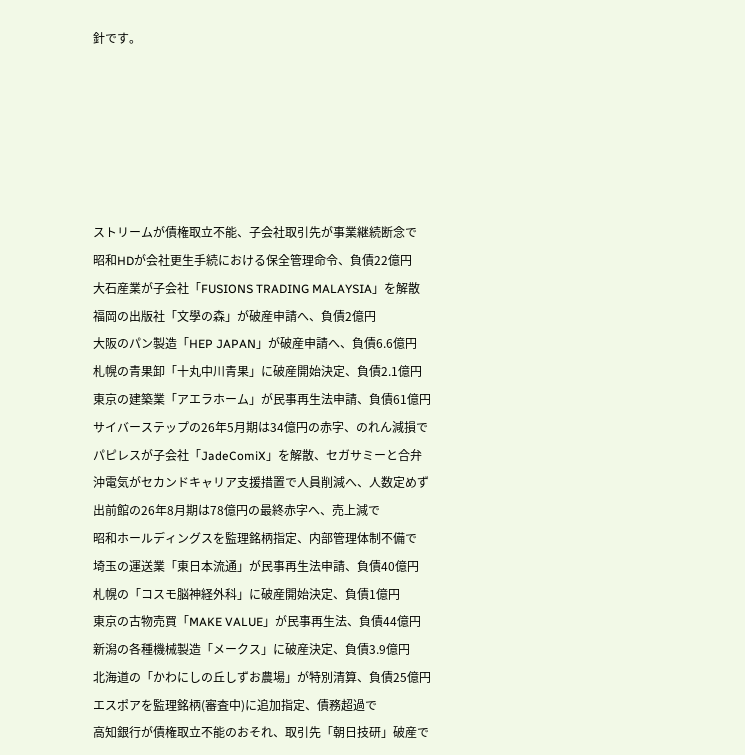針です。






ストリームが債権取立不能、子会社取引先が事業継続断念で
昭和HDが会社更生手続における保全管理命令、負債22億円
大石産業が子会社「FUSIONS TRADING MALAYSIA」を解散
福岡の出版社「文學の森」が破産申請へ、負債2億円
大阪のパン製造「HEP JAPAN」が破産申請へ、負債6.6億円
札幌の青果卸「十丸中川青果」に破産開始決定、負債2.1億円
東京の建築業「アエラホーム」が民事再生法申請、負債61億円
サイバーステップの26年5月期は34億円の赤字、のれん減損で
パピレスが子会社「JadeComiX」を解散、セガサミーと合弁
沖電気がセカンドキャリア支援措置で人員削減へ、人数定めず
出前館の26年8月期は78億円の最終赤字へ、売上減で
昭和ホールディングスを監理銘柄指定、内部管理体制不備で
埼玉の運送業「東日本流通」が民事再生法申請、負債40億円
札幌の「コスモ脳神経外科」に破産開始決定、負債1億円
東京の古物売買「MAKE VALUE」が民事再生法、負債44億円
新潟の各種機械製造「メークス」に破産決定、負債3.9億円
北海道の「かわにしの丘しずお農場」が特別清算、負債25億円
エスポアを監理銘柄(審査中)に追加指定、債務超過で
高知銀行が債権取立不能のおそれ、取引先「朝日技研」破産で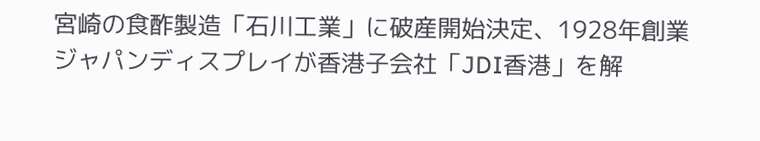宮崎の食酢製造「石川工業」に破産開始決定、1928年創業
ジャパンディスプレイが香港子会社「JDI香港」を解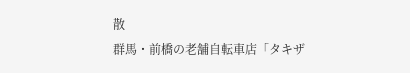散
群馬・前橋の老舗自転車店「タキザ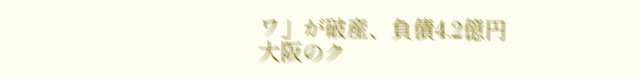ワ」が破産、負債4.2億円
大阪のク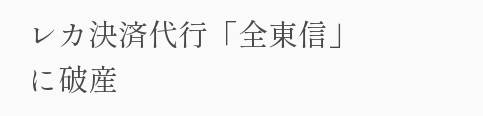レカ決済代行「全東信」に破産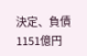決定、負債1151億円